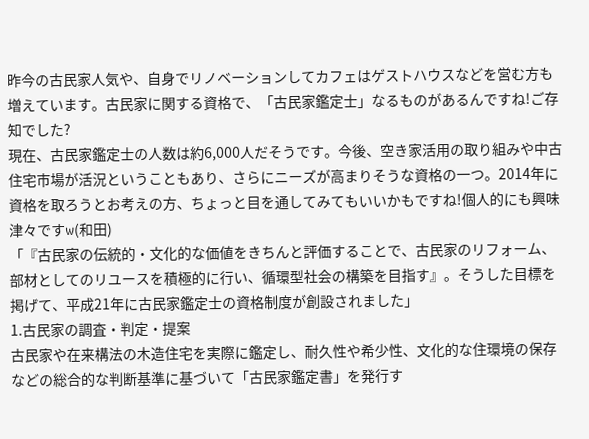昨今の古民家人気や、自身でリノベーションしてカフェはゲストハウスなどを営む方も増えています。古民家に関する資格で、「古民家鑑定士」なるものがあるんですね!ご存知でした?
現在、古民家鑑定士の人数は約6,000人だそうです。今後、空き家活用の取り組みや中古住宅市場が活況ということもあり、さらにニーズが高まりそうな資格の一つ。2014年に資格を取ろうとお考えの方、ちょっと目を通してみてもいいかもですね!個人的にも興味津々ですw(和田)
「『古民家の伝統的・文化的な価値をきちんと評価することで、古民家のリフォーム、部材としてのリユースを積極的に行い、循環型社会の構築を目指す』。そうした目標を掲げて、平成21年に古民家鑑定士の資格制度が創設されました」
1.古民家の調査・判定・提案
古民家や在来構法の木造住宅を実際に鑑定し、耐久性や希少性、文化的な住環境の保存などの総合的な判断基準に基づいて「古民家鑑定書」を発行す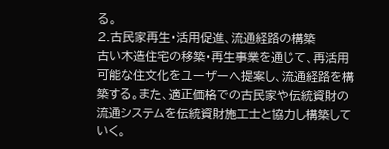る。
2.古民家再生・活用促進、流通経路の構築
古い木造住宅の移築・再生事業を通じて、再活用可能な住文化をユーザーへ提案し、流通経路を構築する。また、適正価格での古民家や伝統資財の流通システムを伝統資財施工士と協力し構築していく。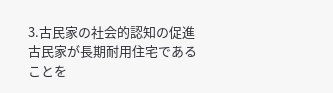3.古民家の社会的認知の促進
古民家が長期耐用住宅であることを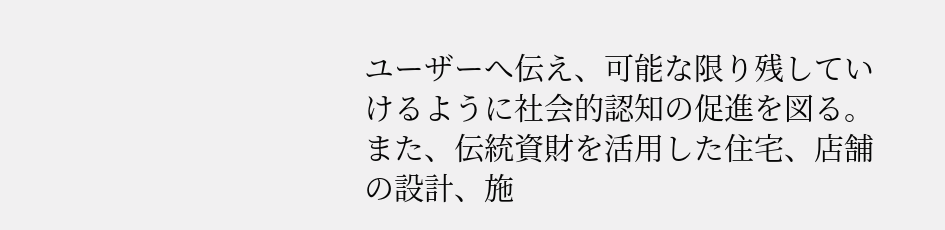ユーザーへ伝え、可能な限り残していけるように社会的認知の促進を図る。また、伝統資財を活用した住宅、店舗の設計、施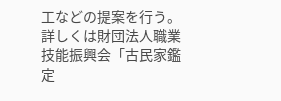工などの提案を行う。
詳しくは財団法人職業技能振興会「古民家鑑定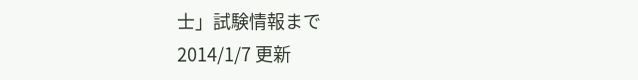士」試験情報まで
2014/1/7 更新